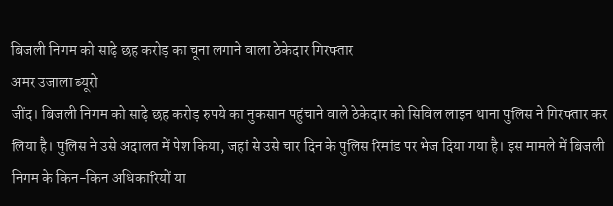बिजली निगम को साढ़े छह करोड़ का चूना लगाने वाला ठेकेदार गिरफ्तार
अमर उजाला ब्यूरो
जींद। बिजली निगम को साढ़े छह करोड़ रुपये का नुकसान पहुंचाने वाले ठेकेदार को सिविल लाइन थाना पुलिस ने गिरफ्तार कर लिया है। पुलिस ने उसे अदालत में पेश किया, जहां से उसे चार दिन के पुलिस रिमांड पर भेज दिया गया है। इस मामले में बिजली निगम के किन-किन अधिकारियों या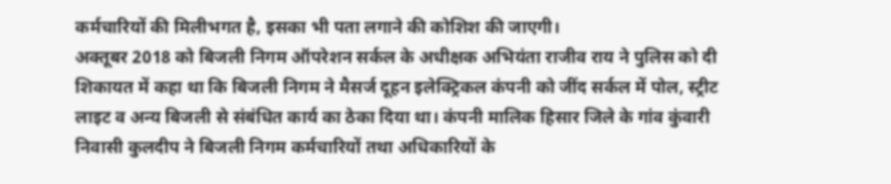कर्मचारियों की मिलीभगत है, इसका भी पता लगाने की कोशिश की जाएगी।
अक्तूबर 2018 को बिजली निगम ऑपरेशन सर्कल के अधीक्षक अभियंता राजीव राय ने पुलिस को दी शिकायत में कहा था कि बिजली निगम ने मैसर्ज दूहन इलेक्ट्रिकल कंपनी को जींद सर्कल में पोल, स्ट्रीट लाइट व अन्य बिजली से संबंधित कार्य का ठेका दिया था। कंपनी मालिक हिसार जिले के गांव कुंवारी निवासी कुलदीप ने बिजली निगम कर्मचारियों तथा अधिकारियों के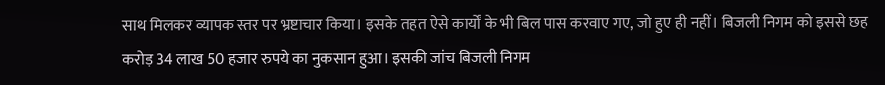साथ मिलकर व्यापक स्तर पर भ्रष्टाचार किया। इसके तहत ऐसे कार्यों के भी बिल पास करवाए गए, जो हुए ही नहीं। बिजली निगम को इससे छह करोड़ 34 लाख 50 हजार रुपये का नुकसान हुआ। इसकी जांच बिजली निगम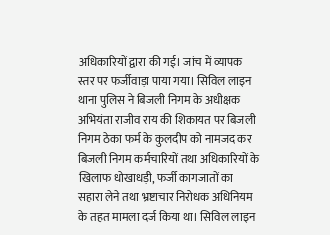अधिकारियों द्वारा की गई। जांच में व्यापक स्तर पर फर्जीवाड़ा पाया गया। सिविल लाइन थाना पुलिस ने बिजली निगम के अधीक्षक अभियंता राजीव राय की शिकायत पर बिजली निगम ठेका फर्म के कुलदीप को नामजद कर बिजली निगम कर्मचारियों तथा अधिकारियों के खिलाफ धोखाधड़ी, फर्जी कागजातों का सहारा लेने तथा भ्रष्टाचार निरोधक अधिनियम के तहत मामला दर्ज किया था। सिविल लाइन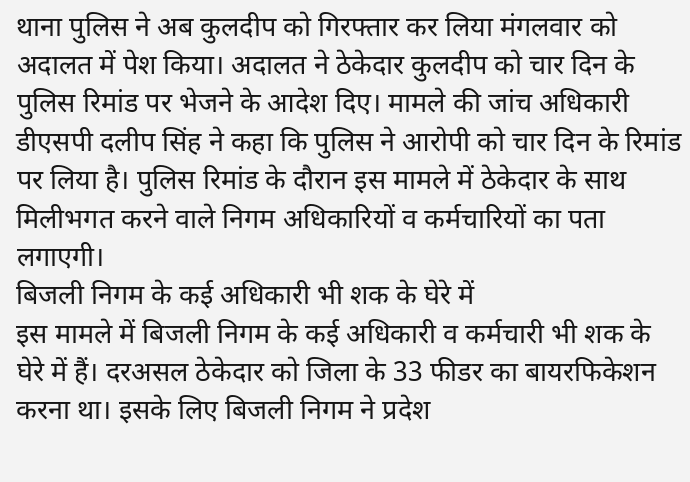थाना पुलिस ने अब कुलदीप को गिरफ्तार कर लिया मंगलवार को अदालत में पेश किया। अदालत ने ठेकेदार कुलदीप को चार दिन के पुलिस रिमांड पर भेजने के आदेश दिए। मामले की जांच अधिकारी डीएसपी दलीप सिंह ने कहा कि पुलिस ने आरोपी को चार दिन के रिमांड पर लिया है। पुलिस रिमांड के दौरान इस मामले में ठेकेदार के साथ मिलीभगत करने वाले निगम अधिकारियों व कर्मचारियों का पता लगाएगी।
बिजली निगम के कई अधिकारी भी शक के घेरे में
इस मामले में बिजली निगम के कई अधिकारी व कर्मचारी भी शक के घेरे में हैं। दरअसल ठेकेदार को जिला के 33 फीडर का बायरफिकेशन करना था। इसके लिए बिजली निगम ने प्रदेश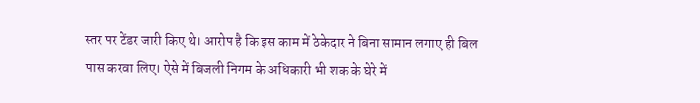स्तर पर टेंडर जारी किए थे। आरोप है कि इस काम में ठेकेदार ने बिना सामान लगाए ही बिल पास करवा लिए। ऐसे में बिजली निगम के अधिकारी भी शक के घेरे में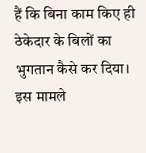हैं कि बिना काम किए ही ठेकेदार के बिलों का भुगतान कैसे कर दिया। इस मामले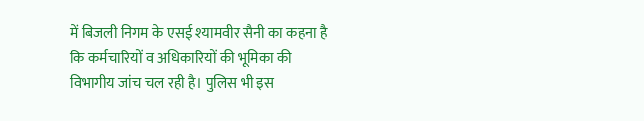में बिजली निगम के एसई श्यामवीर सैनी का कहना है कि कर्मचारियों व अधिकारियों की भूमिका की विभागीय जांच चल रही है। पुलिस भी इस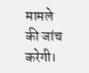मामले की जांच करेगी।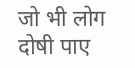जो भी लोग दोषी पाए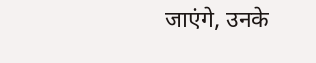जाएंगे, उनके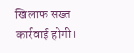खिलाफ सख्त कार्रवाई होगी।